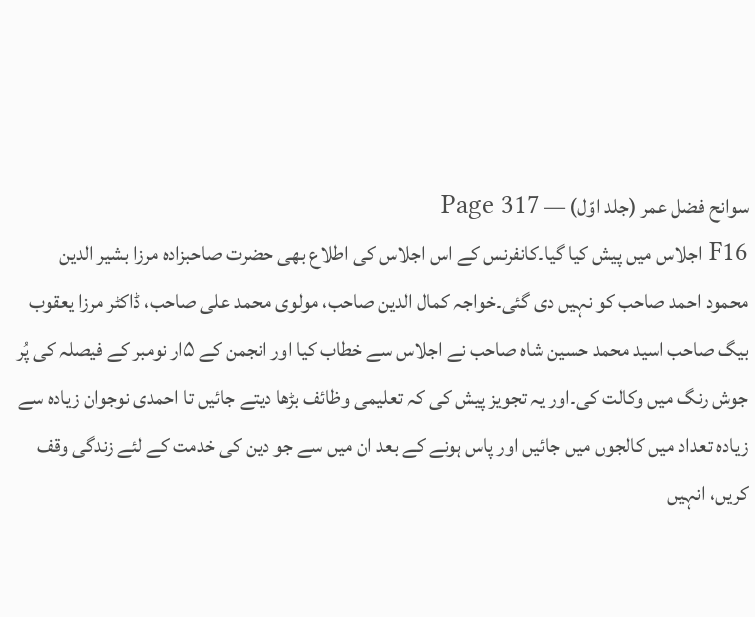سوانح فضل عمر (جلد اوّل) — Page 317
F16 اجلاس میں پیش کیا گیا۔کانفرنس کے اس اجلاس کی اطلاع بھی حضرت صاحبزادہ مرزا بشیر الدین محمود احمد صاحب کو نہیں دی گئی۔خواجہ کمال الدین صاحب، مولوی محمد علی صاحب، ڈاکٹر مرزا یعقوب بیگ صاحب اسید محمد حسین شاہ صاحب نے اجلاس سے خطاب کیا اور انجمن کے ۵ار نومبر کے فیصلہ کی پُر جوش رنگ میں وکالت کی۔اور یہ تجویز پیش کی کہ تعلیمی وظائف بڑھا دیتے جائیں تا احمدی نوجوان زیادہ سے زیادہ تعداد میں کالجوں میں جائیں اور پاس ہونے کے بعد ان میں سے جو دین کی خدمت کے لئے زندگی وقف کریں، انہیں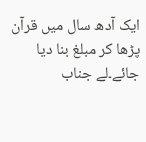ایک آدھ سال میں قرآن پڑھا کر مبلغ بنا دیا جائے۔لے جناب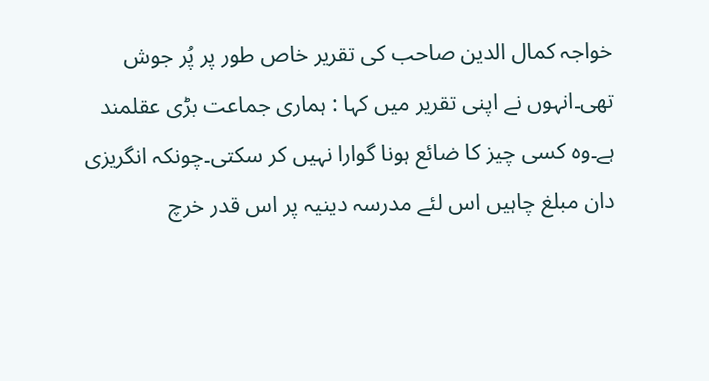خواجہ کمال الدین صاحب کی تقریر خاص طور پر پُر جوش تھی۔انہوں نے اپنی تقریر میں کہا : ہماری جماعت بڑی عقلمند ہے۔وہ کسی چیز کا ضائع ہونا گوارا نہیں کر سکتی۔چونکہ انگریزی دان مبلغ چاہیں اس لئے مدرسہ دینیہ پر اس قدر خرچ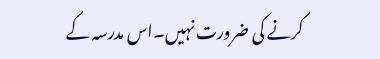کرنے کی ضرورت نہیں۔اس مدرسہ کے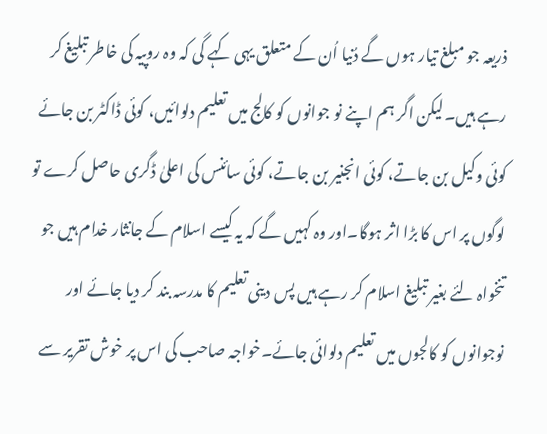ذریعہ جو مبلغ تیار ہوں گے دُنیا اُن کے متعلق یہی کہے گی کہ وہ روپیہ کی خاطر تبلیغ کر رہے ہیں۔لیکن اگر ہم اپنے نو جوانوں کو کالج میں تعلیم دلوائیں، کوئی ڈاکٹر بن جائے کوئی وکیل بن جاتے، کوئی انجنیر بن جاتے، کوئی سائنس کی اعلیٰ ڈگری حاصل کرے تو لوگوں پر اس کا بڑا اثر ہوگا۔اور وہ کہیں گے کہ یہ کیسے اسلام کے جانثار خدام ہیں جو تنخواہ لئے بغیر تبلیغ اسلام کر رہے ہیں پس دینی تعلیم کا مدرسہ بند کر دیا جائے اور نوجوانوں کو کالجوں میں تعلیم دلوائی جائے۔خواجہ صاحب کی اس پر خوش تقریر سے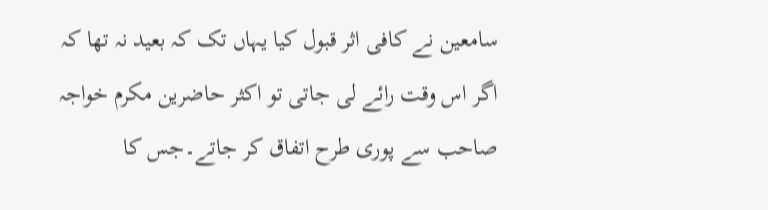سامعین نے کافی اثر قبول کیا یہاں تک کہ بعید نہ تھا کہ اگر اس وقت رائے لی جاتی تو اکثر حاضرین مکرم خواجہ صاحب سے پوری طرح اتفاق کر جاتے۔جس کا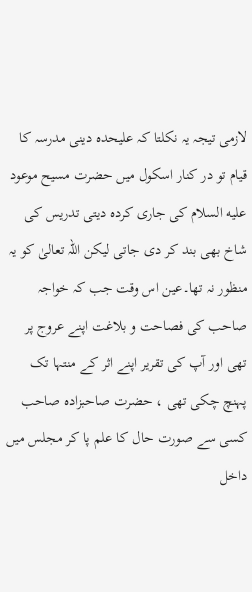لازمی تیجہ یہ نکلتا کہ علیحدہ دینی مدرسہ کا قیام تو در کنار اسکول میں حضرت مسیح موعود عليه السلام کی جاری کردہ دیتی تدریس کی شاخ بھی بند کر دی جاتی لیکن اللہ تعالیٰ کو یہ منظور نہ تھا۔عین اس وقت جب کہ خواجہ صاحب کی فصاحت و بلاغت اپنے عروج پر تھی اور آپ کی تقریر اپنے اثر کے منتہا تک پہنچ چکی تھی ، حضرت صاحبزادہ صاحب کسی سے صورت حال کا علم پا کر مجلس میں داخل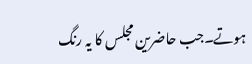ہوتے۔جب حاضرین مجلس کا یہ رنگ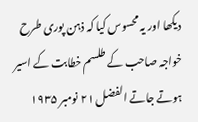دیکھا اور یہ محسوس کیا کہ ذہن پوری طرح خواجہ صاحب کے طلسم خطابت کے اسیر ہوتے جاتے الفضل ۲۱ نومبر ۱۹۳۵